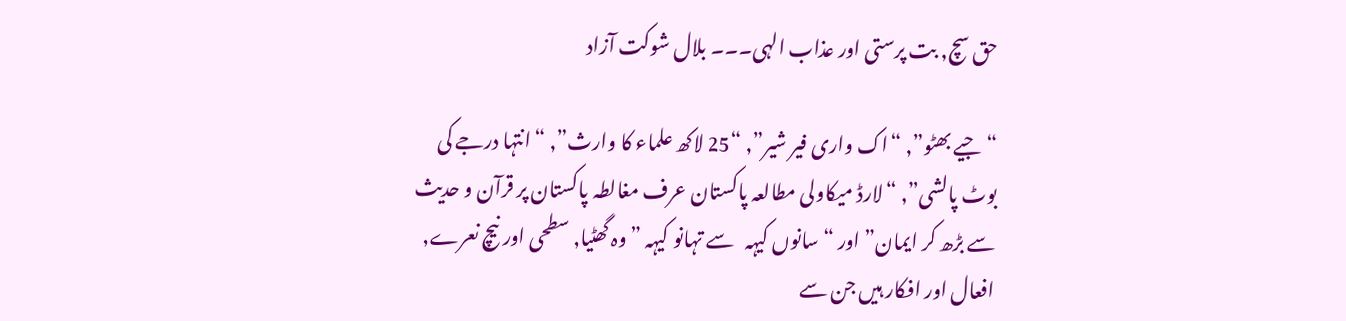حق سچ, بت پرستی اور عذاب الہی۔۔۔ بلال شوکت آزاد

“جیے بھٹو”, “اک واری فیر شیر”, “25 لاکھ علماء کا وارث”, “انتہا درجے کی بوٹ پالشی”, “لارڈ میکاولی مطالعہ پاکستان عرف مغالطہ پاکستان پر قرآن و حدیث سے بڑھ کر ایمان” اور “سانوں کیہہ   سے تہانو کیہہ ” وہ گھٹیا, سطحی اور نیچ نعرے, افعال اور افکار ہیں جن سے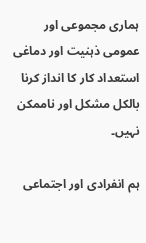ہماری مجموعی اور عمومی ذہنیت اور دماغی استعداد کار کا انداز کرنا بالکل مشکل اور ناممکن نہیں۔

ہم انفرادی اور اجتماعی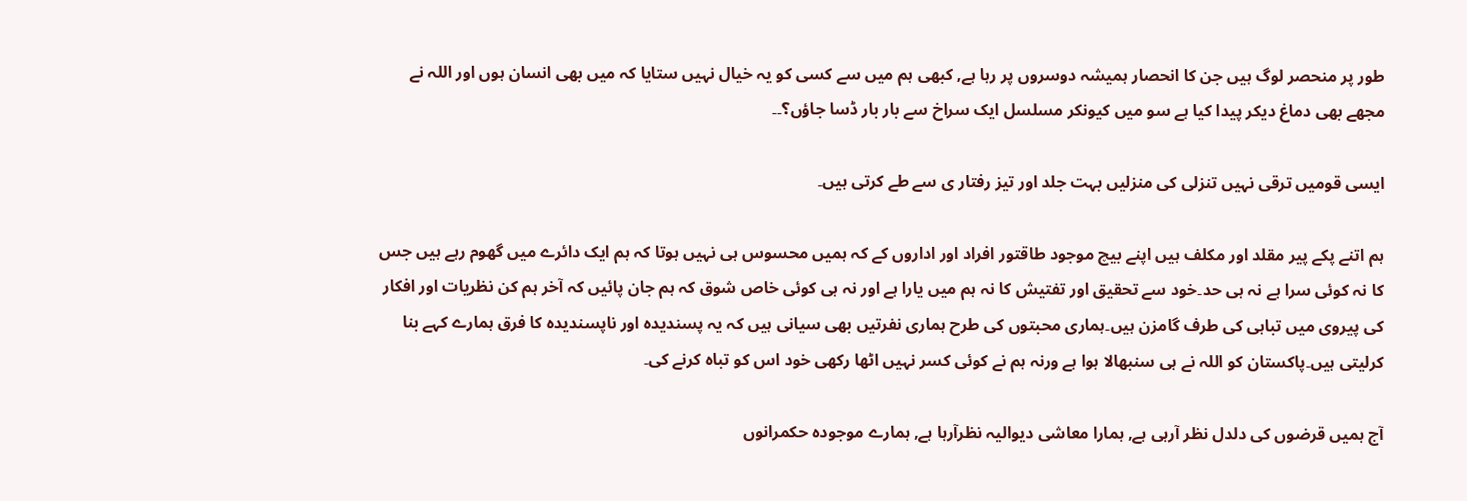طور پر منحصر لوگ ہیں جن کا انحصار ہمیشہ دوسروں پر رہا ہے, کبھی ہم میں سے کسی کو یہ خیال نہیں ستایا کہ میں بھی انسان ہوں اور اللہ نے مجھے بھی دماغ دیکر پیدا کیا ہے سو میں کیونکر مسلسل ایک سراخ سے بار بار ڈسا جاؤں؟۔۔

ایسی قومیں ترقی نہیں تنزلی کی منزلیں بہت جلد اور تیز رفتار ی سے طے کرتی ہیں۔

ہم اتنے پکے پیر مقلد اور مکلف ہیں اپنے بیچ موجود طاقتور افراد اور اداروں کے کہ ہمیں محسوس ہی نہیں ہوتا کہ ہم ایک دائرے میں گھوم رہے ہیں جس کا نہ کوئی سرا ہے نہ ہی حد۔خود سے تحقیق اور تفتیش کا نہ ہم میں یارا ہے اور نہ ہی کوئی خاص شوق کہ ہم جان پائیں کہ آخر ہم کن نظریات اور افکار کی پیروی میں تباہی کی طرف گامزن ہیں۔ہماری محبتوں کی طرح ہماری نفرتیں بھی سیانی ہیں کہ یہ پسندیدہ اور ناپسندیدہ کا فرق ہمارے کہے بنا کرلیتی ہیں۔پاکستان کو اللہ نے ہی سنبھالا ہوا ہے ورنہ ہم نے کوئی کسر نہیں اٹھا رکھی خود اس کو تباہ کرنے کی۔

آج ہمیں قرضوں کی دلدل نظر آرہی ہے, ہمارا معاشی دیوالیہ نظرآرہا ہے, ہمارے موجودہ حکمرانوں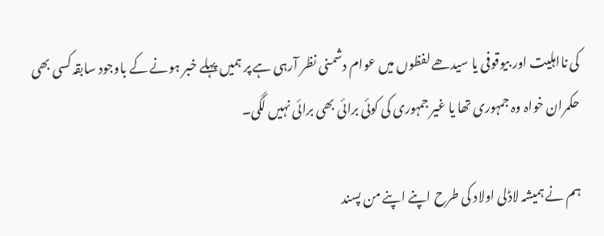کی نااہلیت اور بیوقوفی یا سیدھے لفظوں میں عوام دشمنی نظر آرہی ہے پر ہمیں پہلے خبر ہونے کے باوجود سابقہ کسی بھی حکمران خواہ وہ جمہوری تھا یا غیر جمہوری کی کوئی برائی بھی برائی نہیں لگی۔

ہم نے ہمیشہ لاڈلی اولاد کی طرح اپنے اپنے من پسند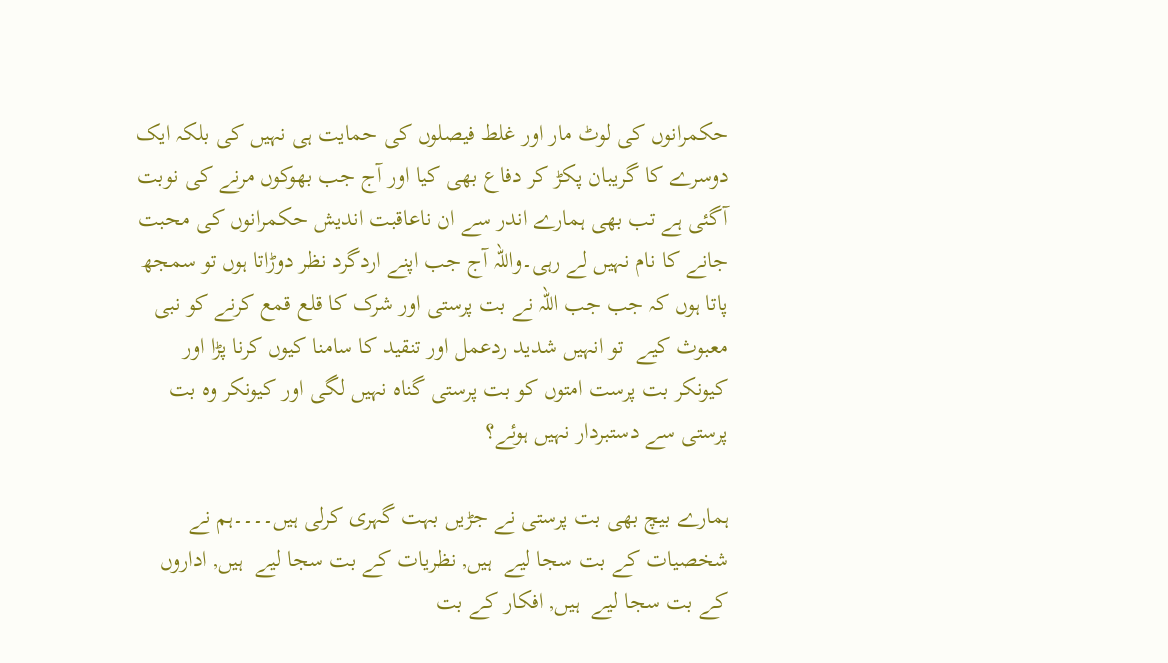حکمرانوں کی لوٹ مار اور غلط فیصلوں کی حمایت ہی نہیں کی بلکہ ایک دوسرے کا گریبان پکڑ کر دفاع بھی کیا اور آج جب بھوکوں مرنے کی نوبت آگئی ہے تب بھی ہمارے اندر سے ان ناعاقبت اندیش حکمرانوں کی محبت جانے کا نام نہیں لے رہی۔واللہ آج جب اپنے اردگرد نظر دوڑاتا ہوں تو سمجھ پاتا ہوں کہ جب جب اللہ نے بت پرستی اور شرک کا قلع قمع کرنے کو نبی معبوث کیے  تو انہیں شدید ردعمل اور تنقید کا سامنا کیوں کرنا پڑا اور کیونکر بت پرست امتوں کو بت پرستی گناہ نہیں لگی اور کیونکر وہ بت پرستی سے دستبردار نہیں ہوئے؟

ہمارے بیچ بھی بت پرستی نے جڑیں بہت گہری کرلی ہیں۔۔۔۔ہم نے شخصیات کے بت سجا لیے  ہیں, نظریات کے بت سجا لیے  ہیں, اداروں کے بت سجا لیے  ہیں, افکار کے بت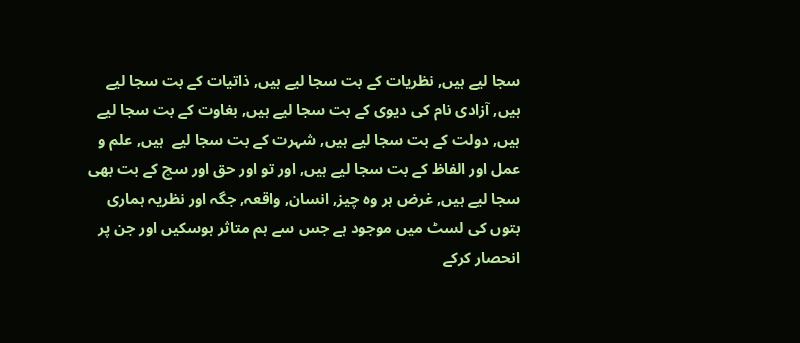سجا لیے ہیں, نظریات کے بت سجا لیے ہیں, ذاتیات کے بت سجا لیے ہیں, آزادی نام کی دیوی کے بت سجا لیے ہیں, بغاوت کے بت سجا لیے ہیں, دولت کے بت سجا لیے ہیں, شہرت کے بت سجا لیے  ہیں, علم و عمل اور الفاظ کے بت سجا لیے ہیں, اور تو اور حق اور سچ کے بت بھی سجا لیے ہیں, غرض ہر وہ چیز, انسان, واقعہ, جگہ اور نظریہ ہماری بتوں کی لسٹ میں موجود ہے جس سے ہم متاثر ہوسکیں اور جن پر انحصار کرکے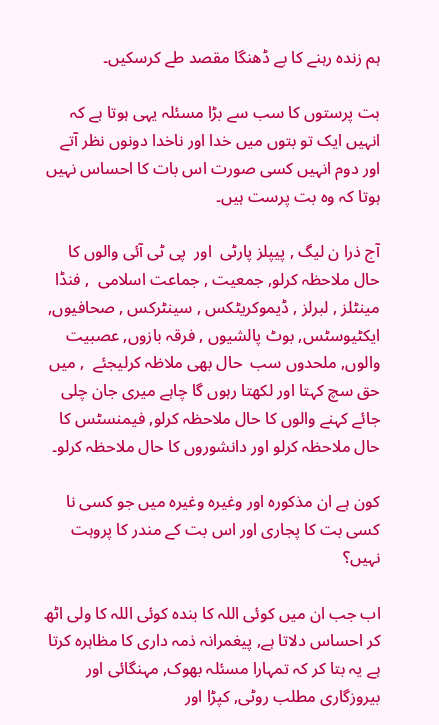ہم زندہ رہنے کا بے ڈھنگا مقصد طے کرسکیں۔

بت پرستوں کا سب سے بڑا مسئلہ یہی ہوتا ہے کہ انہیں ایک تو بتوں میں خدا اور ناخدا دونوں نظر آتے اور دوم انہیں کسی صورت اس بات کا احساس نہیں ہوتا کہ وہ بت پرست ہیں۔

آج ذرا ن لیگ , پیپلز پارٹی  اور  پی ٹی آئی والوں کا حال ملاحظہ کرلو, جمعیت , جماعت اسلامی  , فنڈا مینٹلز , لبرلز , ڈیموکریٹکس , سینٹرکس , صحافیوں, ایکٹیوسٹس, بوٹ پالشیوں , فرقہ بازوں, عصبیت والوں, ملحدوں سب  حال بھی ملاظہ کرلیجئے  , میں حق سچ کہتا اور لکھتا رہوں گا چاہے میری جان چلی جائے کہنے والوں کا حال ملاحظہ کرلو, فیمنسٹس کا حال ملاحظہ کرلو اور دانشوروں کا حال ملاحظہ کرلو۔

کون ہے ان مذکورہ اور وغیرہ وغیرہ میں جو کسی نا کسی بت کا پجاری اور اس بت کے مندر کا پروہت نہیں؟

اب جب ان میں کوئی اللہ کا بندہ کوئی اللہ کا ولی اٹھ کر احساس دلاتا ہے, پیغمرانہ ذمہ داری کا مظاہرہ کرتا ہے یہ بتا کر کہ تمہارا مسئلہ بھوک, مہنگائی اور بیروزگاری مطلب روٹی, کپڑا اور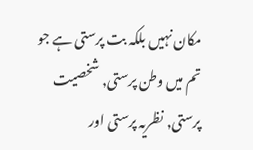مکان نہیں بلکہ بت پرستی ہے جو تم میں وطن پرستی, شخصیت پرستی, نظریہ پرستی اور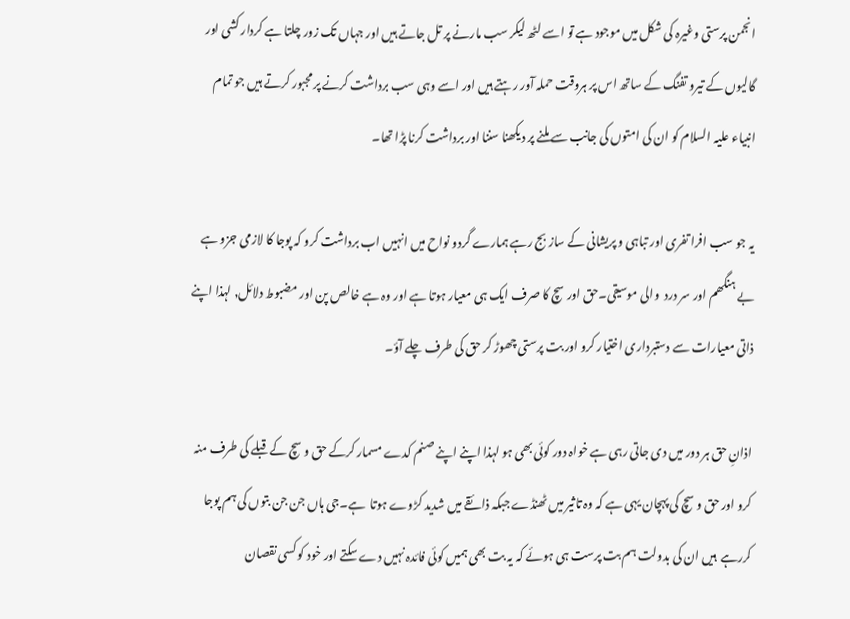انجمن پرستی وغیرہ کی شکل میں موجود ہے تو اسے لٹھ لیکر سب مارنے پر تل جاتے ہیں اور جہاں تک زور چلتا ہے کردار کشی اور گالیوں کے تیرو تفنگ کے ساتھ اس پر ہروقت حملہ آور رہتے ہیں اور اسے وہی سب برداشت کرنے پر مجبور کرتے ہیں جو تمام انبیاء علیہ السلام کو ان کی امتوں کی جانب سے ملنے پر دیکھنا سننا اور برداشت کرنا پڑا تھا۔

یہ جو سب افرا تفری اور تباہی و پریشانی کے ساز بج رہے ہمارے گردو نواح میں انہیں اب برداشت کرو کہ پوجا کا لازمی جزو ہے بے ہنگھم اور سر درد  والی موسیقی۔حق اور سچ کا صرف ایک ہی معیار ہوتا ہے اور وہ ہے خالص پن اور مضبوط دلائل, لہذا اپنے ذاتی معیارات سے دستبرداری اختیار کرو اور بت پرستی چھوڑ کر حق کی طرف چلے آؤ۔

اذانِ حق ہر دور میں دی جاتی رہی ہے خواہ دور کوئی بھی ہو لہذا اپنے اپنے صنم کدے مسمار کرکے حق و سچ کے قبلے کی طرف منہ کرو اور حق و سچ کی پہچان یہی ہے کہ وہ تاثیر میں ٹھنڈے جبکہ ذائقے میں شدید کڑوے ہوتا  ہے۔جی ہاں جن جن بتوں کی ہم پوجا کررہے  ہیں ان کی بدولت ہم بت پرست ہی ہوئے کہ یہ بت بھی ہمیں کوئی فائدہ نہیں دے سکتے اور خود کو کسی نقصان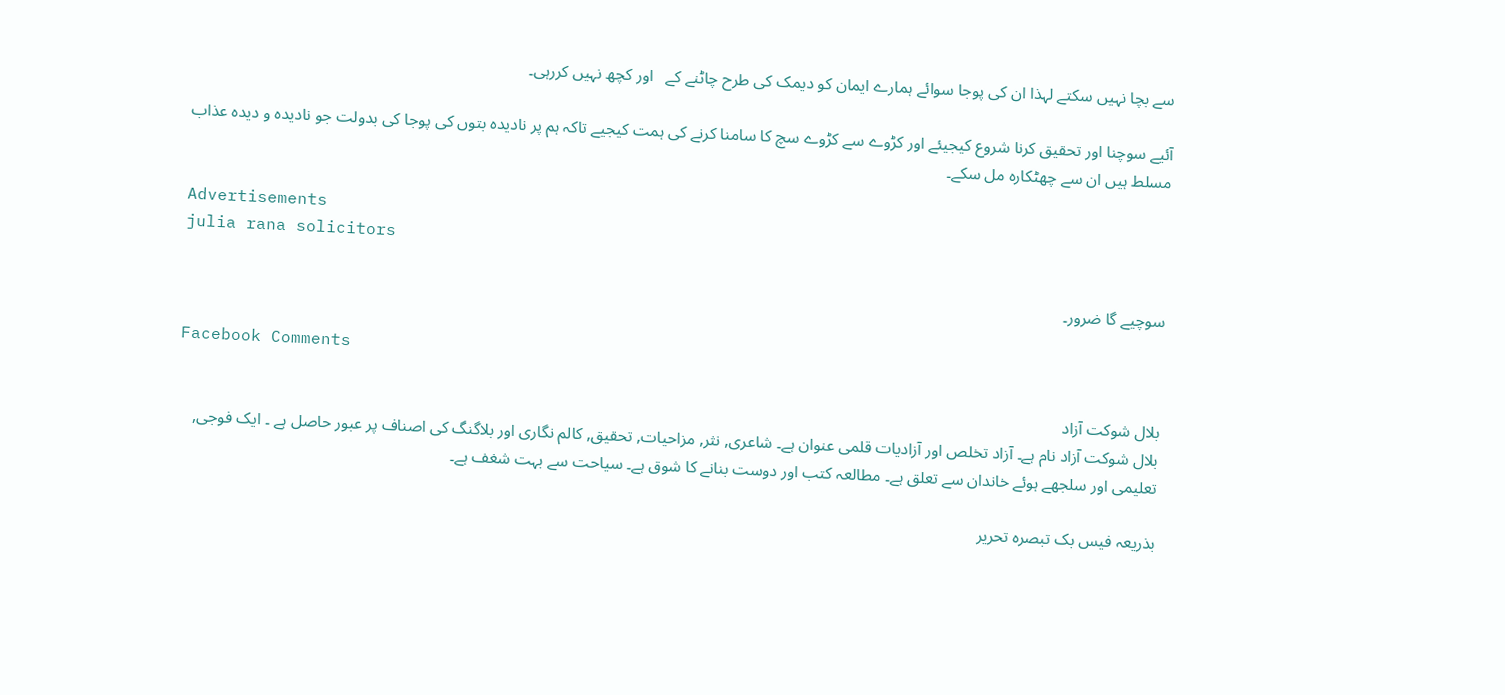سے بچا نہیں سکتے لہذا ان کی پوجا سوائے ہمارے ایمان کو دیمک کی طرح چاٹنے کے   اور کچھ نہیں کررہی۔

آئیے سوچنا اور تحقیق کرنا شروع کیجیئے اور کڑوے سے کڑوے سچ کا سامنا کرنے کی ہمت کیجیے تاکہ ہم پر نادیدہ بتوں کی پوجا کی بدولت جو نادیدہ و دیدہ عذاب مسلط ہیں ان سے چھٹکارہ مل سکے۔

Advertisements
julia rana solicitors

سوچیے گا ضرور۔

Facebook Comments

بلال شوکت آزاد
بلال شوکت آزاد نام ہے۔ آزاد تخلص اور آزادیات قلمی عنوان ہے۔ شاعری, نثر, مزاحیات, تحقیق, کالم نگاری اور بلاگنگ کی اصناف پر عبور حاصل ہے ۔ ایک فوجی, تعلیمی اور سلجھے ہوئے خاندان سے تعلق ہے۔ مطالعہ کتب اور دوست بنانے کا شوق ہے۔ سیاحت سے بہت شغف ہے۔

بذریعہ فیس بک تبصرہ تحریر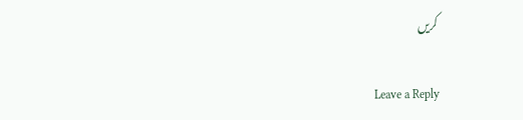کریں

Leave a Reply